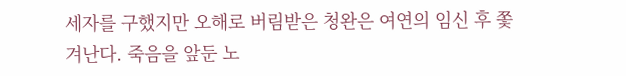세자를 구했지만 오해로 버림받은 청완은 여연의 임신 후 쫓겨난다. 죽음을 앞둔 노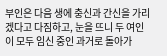부인은 다음 생에 충신과 간신을 가리겠다고 다짐하고, 눈을 뜨니 두 여인이 모두 임신 중인 과거로 돌아가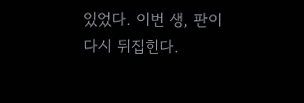있었다. 이번 생, 판이 다시 뒤집힌다.